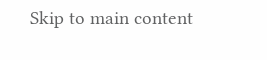Skip to main content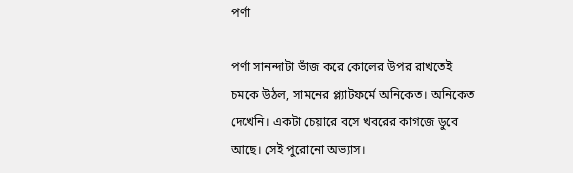পর্ণা

পর্ণা সানন্দাটা ভাঁজ করে কোলের উপর রাখতেই চমকে উঠল, সামনের প্ল্যাটফর্মে অনিকেত। অনিকেত দেখেনি। একটা চেয়ারে বসে খবরের কাগজে ডুবে আছে। সেই পুরোনো অভ্যাস।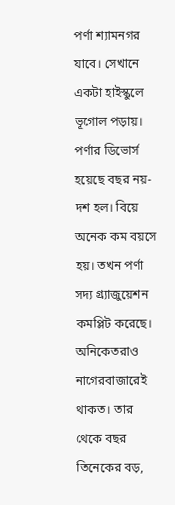পর্ণা শ্যামনগর যাবে। সেখানে একটা হাইস্কুলে ভূগোল পড়ায়। পর্ণার ডিভোর্স হয়েছে বছর নয়-দশ হল। বিয়ে অনেক কম বয়সে হয়। তখন পর্ণা সদ্য গ্র্যাজুয়েশন কমপ্লিট করেছে। অনিকেতরাও নাগেরবাজারেই থাকত। তার থেকে বছর তিনেকের বড়,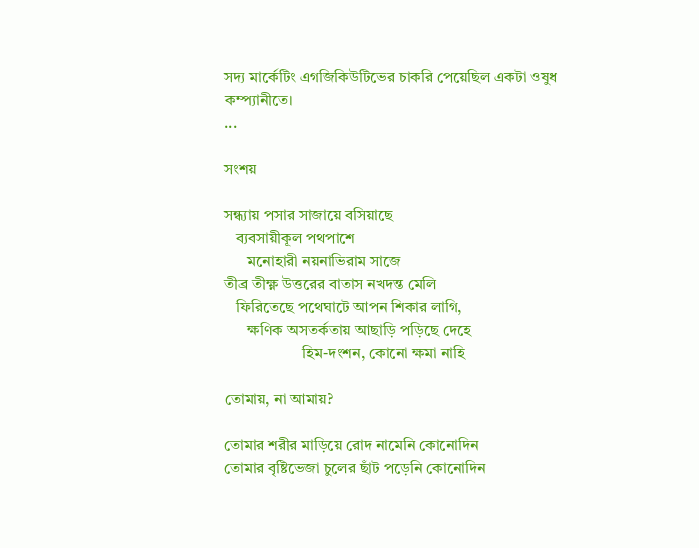সদ্য মার্কেটিং এগজিকিউটিভের চাকরি পেয়েছিল একটা ওষুধ কম্প্যানীতে।
...

সংশয়

সন্ধ্যায় পসার সাজায়ে বসিয়াছে
   ব্যবসায়ীকূল পথপাশে
      মনোহারী নয়নাভিরাম সাজে
তীব্র তীক্ষ্ণ উত্তরের বাতাস নখদন্ত মেলি
   ফিরিতেছে পথেঘাটে আপন শিকার লাগি,
      ক্ষণিক অসতর্কতায় আছাড়ি পড়িছে দেহে
                    হিম-দংশন, কোনো ক্ষমা নাহি

তোমায়, না আমায়?

তোমার শরীর মাড়িয়ে রোদ নামেনি কোনোদিন
তোমার বৃষ্টিভেজা চুলের ছাঁট পড়েনি কোনোদিন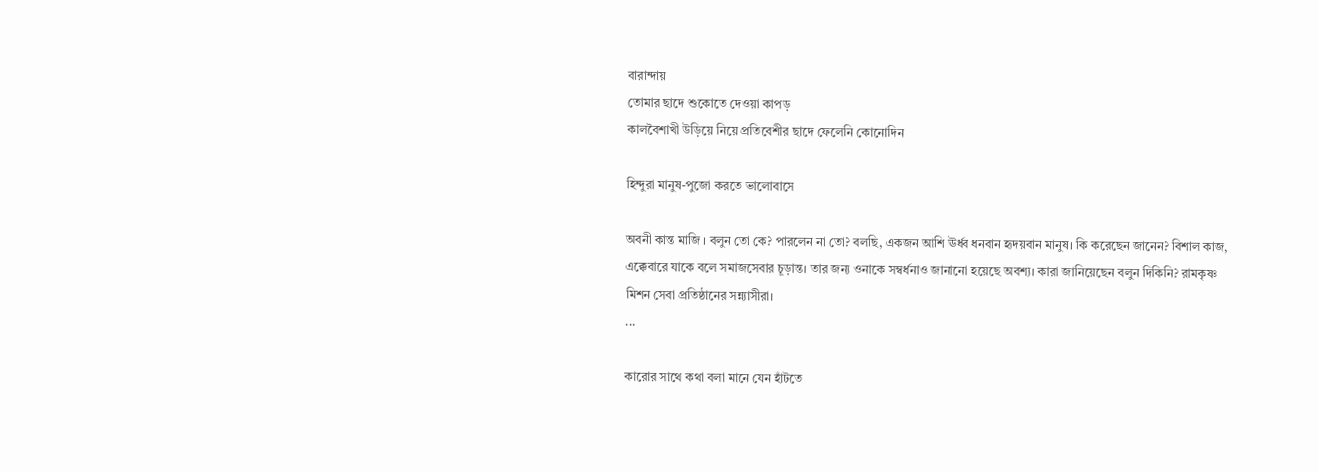বারান্দায়
তোমার ছাদে শুকোতে দেওয়া কাপড়
কালবৈশাখী উড়িয়ে নিয়ে প্রতিবেশীর ছাদে ফেলেনি কোনোদিন

হিন্দুরা মানুষ-পুজো করতে ভালোবাসে

অবনী কান্ত মাজি । বলুন তো কে? পারলেন না তো? বলছি, একজন আশি ঊর্ধ্ব ধনবান হৃদয়বান মানুষ। কি করেছেন জানেন? বিশাল কাজ, এক্কেবারে যাকে বলে সমাজসেবার চূড়ান্ত। তার জন্য ওনাকে সম্বর্ধনাও জানানো হয়েছে অবশ্য। কারা জানিয়েছেন বলুন দিকিনি? রামকৃষ্ণ মিশন সেবা প্রতিষ্ঠানের সন্ন্যাসীরা।
...

কারোর সাথে কথা বলা মানে যেন হাঁটতে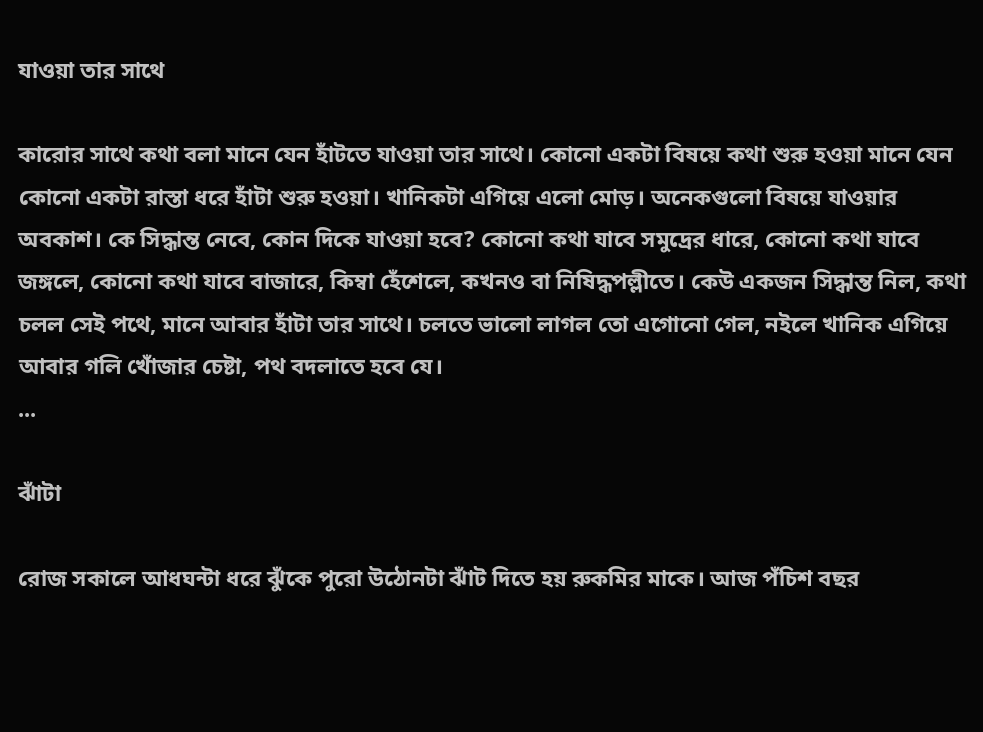যাওয়া তার সাথে

কারোর সাথে কথা বলা মানে যেন হাঁটতে যাওয়া তার সাথে। কোনো একটা বিষয়ে কথা শুরু হওয়া মানে যেন কোনো একটা রাস্তা ধরে হাঁটা শুরু হওয়া। খানিকটা এগিয়ে এলো মোড়। অনেকগুলো বিষয়ে যাওয়ার অবকাশ। কে সিদ্ধান্ত নেবে, কোন দিকে যাওয়া হবে? কোনো কথা যাবে সমুদ্রের ধারে, কোনো কথা যাবে জঙ্গলে, কোনো কথা যাবে বাজারে, কিম্বা হেঁশেলে, কখনও বা নিষিদ্ধপল্লীতে। কেউ একজন সিদ্ধান্ত নিল, কথা চলল সেই পথে, মানে আবার হাঁটা তার সাথে। চলতে ভালো লাগল তো এগোনো গেল, নইলে খানিক এগিয়ে আবার গলি খোঁজার চেষ্টা, পথ বদলাতে হবে যে।
...

ঝাঁটা

রোজ সকালে আধঘন্টা ধরে ঝুঁকে পুরো উঠোনটা ঝাঁট দিতে হয় রুকমির মাকে। আজ পঁচিশ বছর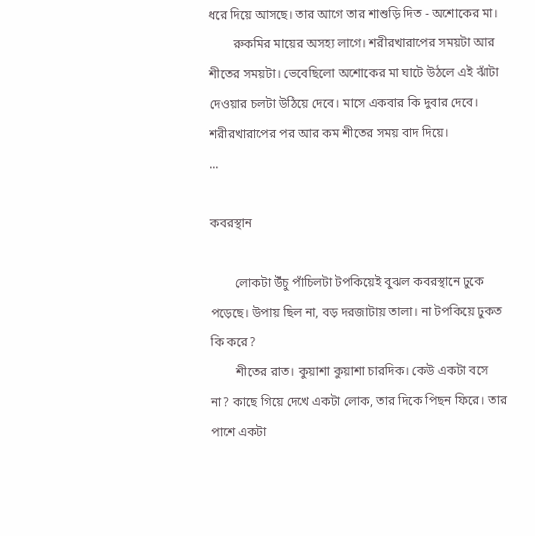ধরে দিয়ে আসছে। তার আগে তার শাশুড়ি দিত - অশোকের মা।
        রুকমির মায়ের অসহ্য লাগে। শরীরখারাপের সময়টা আর শীতের সময়টা। ভেবেছিলো অশোকের মা ঘাটে উঠলে এই ঝাঁটা দেওয়ার চলটা উঠিয়ে দেবে। মাসে একবার কি দুবার দেবে। শরীরখারাপের পর আর কম শীতের সময় বাদ দিয়ে।
...

কবরস্থান

        লোকটা উঁচু পাঁচিলটা টপকিয়েই বুঝল কবরস্থানে ঢুকে পড়েছে। উপায় ছিল না, বড় দরজাটায় তালা। না টপকিয়ে ঢুকত কি করে?
        শীতের রাত। কুয়াশা কুয়াশা চারদিক। কেউ একটা বসে না? কাছে গিয়ে দেখে একটা লোক, তার দিকে পিছন ফিরে। তার পাশে একটা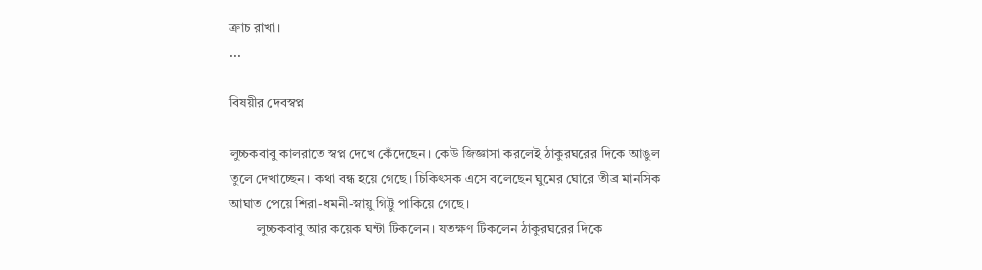ক্রাচ রাখা।
...

বিষয়ীর দেবস্বপ্ন

লুচ্চকবাবু কালরাতে স্বপ্ন দেখে কেঁদেছেন। কেউ জিজ্ঞাসা করলেই ঠাকুরঘরের দিকে আঙুল তুলে দেখাচ্ছেন। কথা বন্ধ হয়ে গেছে। চিকিৎসক এসে বলেছেন ঘুমের ঘোরে তীব্র মানসিক আঘাত পেয়ে শিরা-ধমনী-স্নায়ু গিট্টু পাকিয়ে গেছে।
        লুচ্চকবাবু আর কয়েক ঘন্টা টিকলেন। যতক্ষণ টিকলেন ঠাকুরঘরের দিকে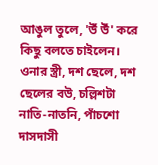আঙুল তুলে, 'উঁ উঁ' করে কিছু বলতে চাইলেন। ওনার স্ত্রী, দশ ছেলে, দশ ছেলের বউ, চল্লিশটা নাতি-নাতনি, পাঁচশো দাসদাসী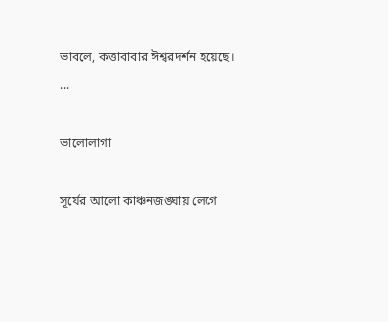ভাবলে, কত্তাবাবার ঈশ্বরদর্শন হয়েছে।
...

ভালোলাগা

সূর্যের আলো কাঞ্চনজঙ্ঘায় লেগে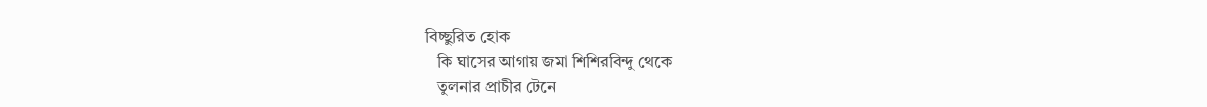বিচ্ছুরিত হোক
   কি ঘাসের আগায় জমা শিশিরবিন্দু থেকে
   তুলনার প্রাচীর টেনে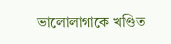ভালোলাগাকে খণ্ডিত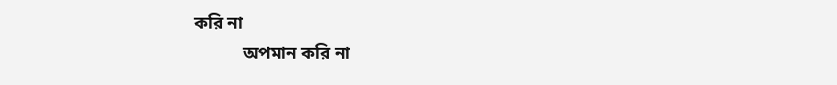করি না
           অপমান করি না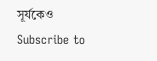সূর্যকেও
Subscribe to